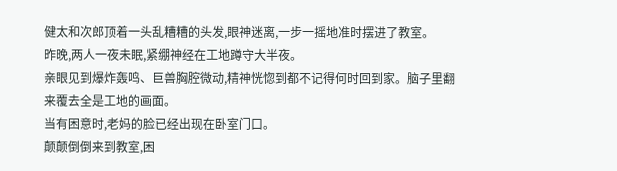健太和次郎顶着一头乱糟糟的头发,眼神迷离,一步一摇地准时摆进了教室。
昨晚,两人一夜未眠,紧绷神经在工地蹲守大半夜。
亲眼见到爆炸轰鸣、巨兽胸腔微动,精神恍惚到都不记得何时回到家。脑子里翻来覆去全是工地的画面。
当有困意时,老妈的脸已经出现在卧室门口。
颠颠倒倒来到教室,困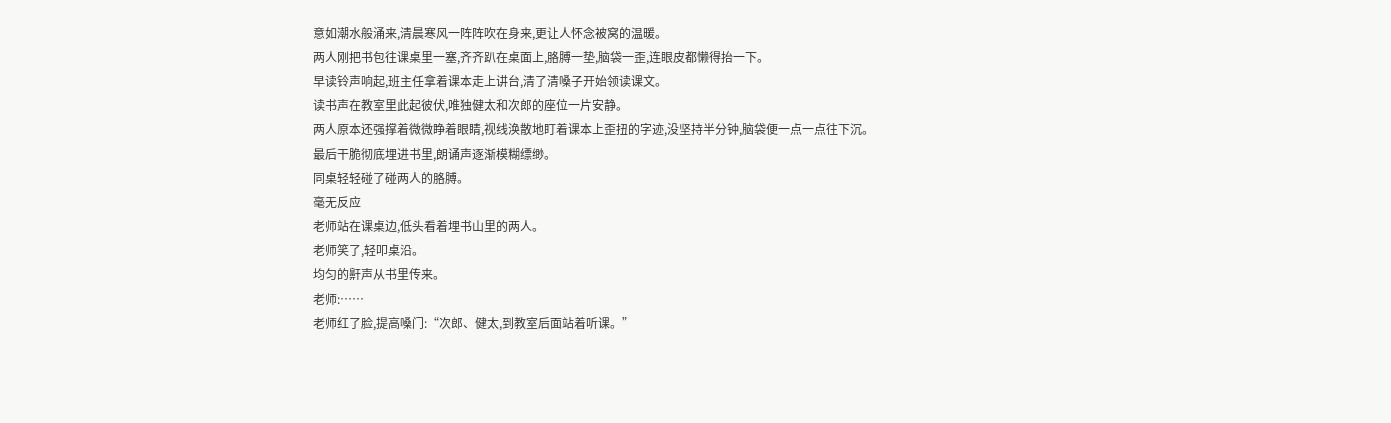意如潮水般涌来,清晨寒风一阵阵吹在身来,更让人怀念被窝的温暖。
两人刚把书包往课桌里一塞,齐齐趴在桌面上,胳膊一垫,脑袋一歪,连眼皮都懒得抬一下。
早读铃声响起,班主任拿着课本走上讲台,清了清嗓子开始领读课文。
读书声在教室里此起彼伏,唯独健太和次郎的座位一片安静。
两人原本还强撑着微微睁着眼睛,视线涣散地盯着课本上歪扭的字迹,没坚持半分钟,脑袋便一点一点往下沉。
最后干脆彻底埋进书里,朗诵声逐渐模糊缥缈。
同桌轻轻碰了碰两人的胳膊。
毫无反应
老师站在课桌边,低头看着埋书山里的两人。
老师笑了,轻叩桌沿。
均匀的鼾声从书里传来。
老师:……
老师红了脸,提高嗓门:“次郎、健太,到教室后面站着听课。”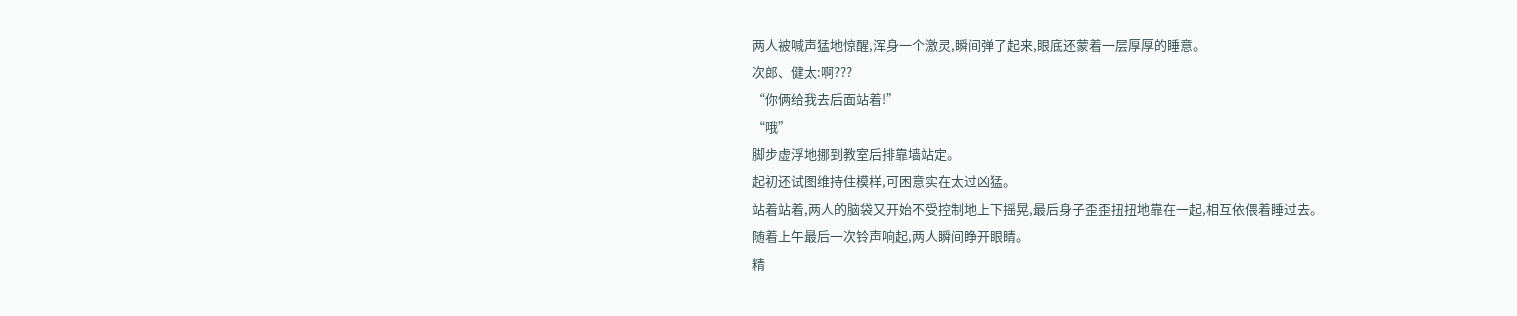两人被喊声猛地惊醒,浑身一个激灵,瞬间弹了起来,眼底还蒙着一层厚厚的睡意。
次郎、健太:啊???
“你俩给我去后面站着!”
“哦”
脚步虚浮地挪到教室后排靠墙站定。
起初还试图维持住模样,可困意实在太过凶猛。
站着站着,两人的脑袋又开始不受控制地上下摇晃,最后身子歪歪扭扭地靠在一起,相互依偎着睡过去。
随着上午最后一次铃声响起,两人瞬间睁开眼睛。
精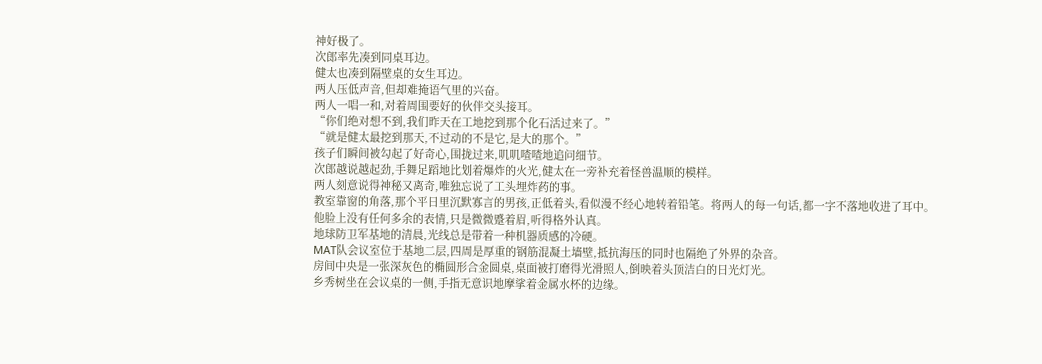神好极了。
次郎率先凑到同桌耳边。
健太也凑到隔壁桌的女生耳边。
两人压低声音,但却难掩语气里的兴奋。
两人一唱一和,对着周围要好的伙伴交头接耳。
“你们绝对想不到,我们昨天在工地挖到那个化石活过来了。”
“就是健太最挖到那天,不过动的不是它,是大的那个。”
孩子们瞬间被勾起了好奇心,围拢过来,叽叽喳喳地追问细节。
次郎越说越起劲,手舞足蹈地比划着爆炸的火光,健太在一旁补充着怪兽温顺的模样。
两人刻意说得神秘又离奇,唯独忘说了工头埋炸药的事。
教室靠窗的角落,那个平日里沉默寡言的男孩,正低着头,看似漫不经心地转着铅笔。将两人的每一句话,都一字不落地收进了耳中。
他脸上没有任何多余的表情,只是微微蹙着眉,听得格外认真。
地球防卫军基地的清晨,光线总是带着一种机器质感的冷硬。
MAT队会议室位于基地二层,四周是厚重的钢筋混凝土墙壁,抵抗海压的同时也隔绝了外界的杂音。
房间中央是一张深灰色的椭圆形合金圆桌,桌面被打磨得光滑照人,倒映着头顶洁白的日光灯光。
乡秀树坐在会议桌的一侧,手指无意识地摩挲着金属水杯的边缘。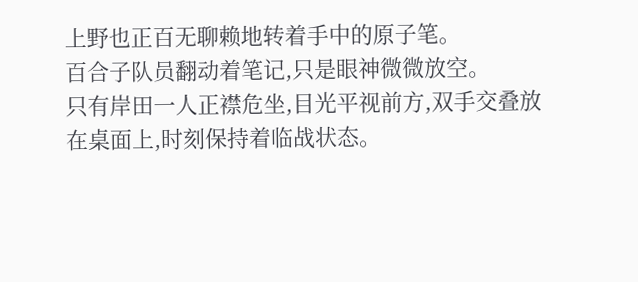上野也正百无聊赖地转着手中的原子笔。
百合子队员翻动着笔记,只是眼神微微放空。
只有岸田一人正襟危坐,目光平视前方,双手交叠放在桌面上,时刻保持着临战状态。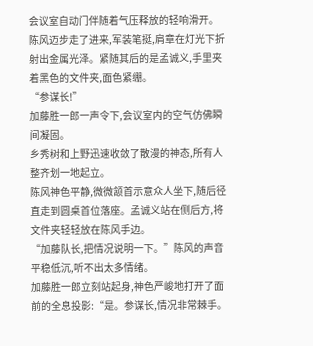会议室自动门伴随着气压释放的轻响滑开。
陈风迈步走了进来,军装笔挺,肩章在灯光下折射出金属光泽。紧随其后的是孟诚义,手里夹着黑色的文件夹,面色紧绷。
“参谋长!”
加藤胜一郎一声令下,会议室内的空气仿佛瞬间凝固。
乡秀树和上野迅速收敛了散漫的神态,所有人整齐划一地起立。
陈风神色平静,微微颔首示意众人坐下,随后径直走到圆桌首位落座。孟诚义站在侧后方,将文件夹轻轻放在陈风手边。
“加藤队长,把情况说明一下。”陈风的声音平稳低沉,听不出太多情绪。
加藤胜一郎立刻站起身,神色严峻地打开了面前的全息投影:“是。参谋长,情况非常棘手。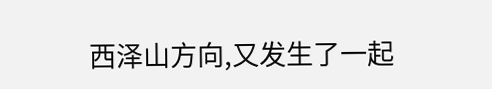西泽山方向,又发生了一起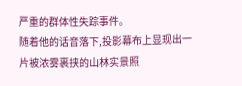严重的群体性失踪事件。
随着他的话音落下,投影幕布上显现出一片被浓雾裹挟的山林实景照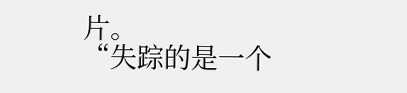片。
“失踪的是一个